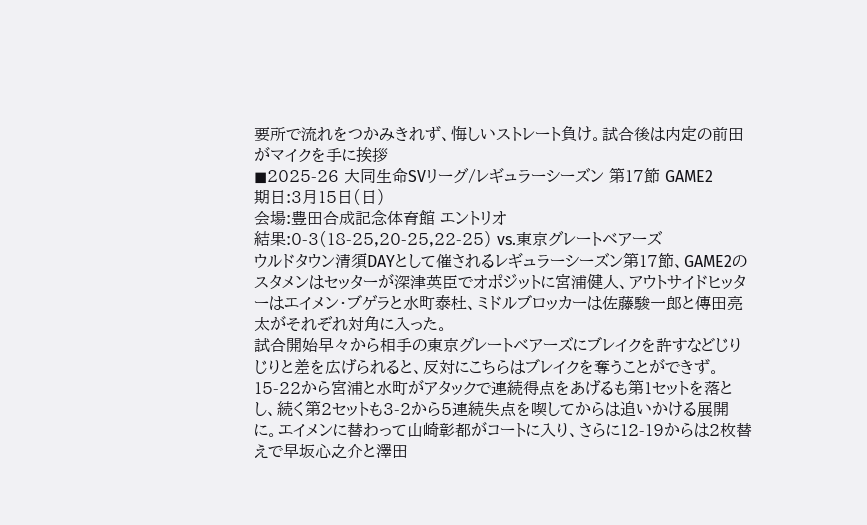要所で流れをつかみきれず、悔しいストレート負け。試合後は内定の前田がマイクを手に挨拶
◼2025-26 大同生命SVリーグ/レギュラーシーズン 第17節 GAME2
期日:3月15日(日)
会場:豊田合成記念体育館 エントリオ
結果:0-3(18-25,20-25,22-25) vs.東京グレートベアーズ
ウルドタウン清須DAYとして催されるレギュラーシーズン第17節、GAME2のスタメンはセッターが深津英臣でオポジットに宮浦健人、アウトサイドヒッターはエイメン・ブゲラと水町泰杜、ミドルブロッカーは佐藤駿一郎と傳田亮太がそれぞれ対角に入った。
試合開始早々から相手の東京グレートベアーズにブレイクを許すなどじりじりと差を広げられると、反対にこちらはブレイクを奪うことができず。15-22から宮浦と水町がアタックで連続得点をあげるも第1セットを落とし、続く第2セットも3-2から5連続失点を喫してからは追いかける展開に。エイメンに替わって山崎彰都がコートに入り、さらに12-19からは2枚替えで早坂心之介と澤田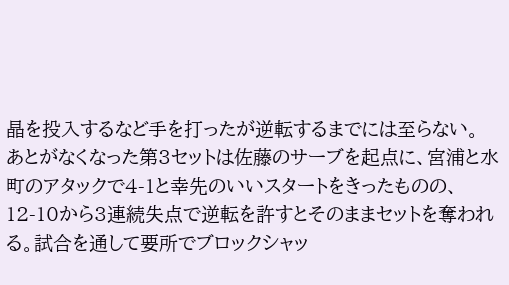晶を投入するなど手を打ったが逆転するまでには至らない。
あとがなくなった第3セットは佐藤のサーブを起点に、宮浦と水町のアタックで4-1と幸先のいいスタートをきったものの、12-10から3連続失点で逆転を許すとそのままセットを奪われる。試合を通して要所でブロックシャッ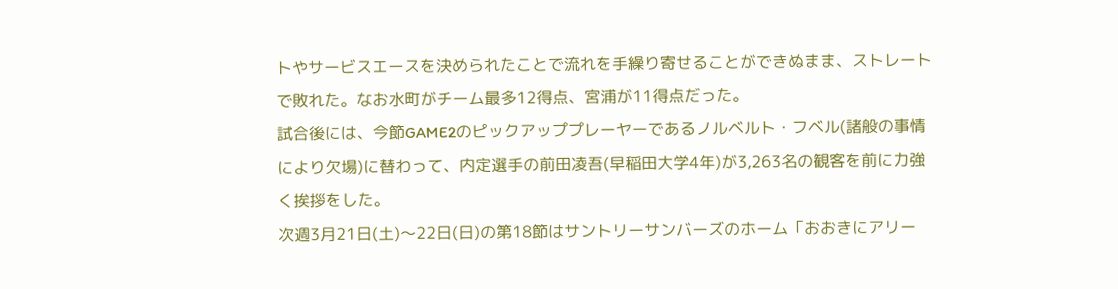トやサービスエースを決められたことで流れを手繰り寄せることができぬまま、ストレートで敗れた。なお水町がチーム最多12得点、宮浦が11得点だった。
試合後には、今節GAME2のピックアッププレーヤーであるノルベルト・フベル(諸般の事情により欠場)に替わって、内定選手の前田凌吾(早稲田大学4年)が3,263名の観客を前に力強く挨拶をした。
次週3月21日(土)〜22日(日)の第18節はサントリーサンバーズのホーム「おおきにアリー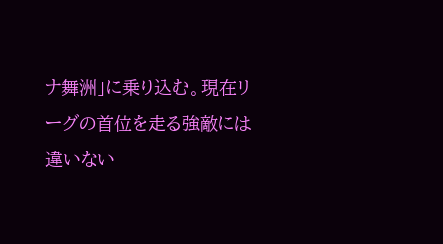ナ舞洲」に乗り込む。現在リーグの首位を走る強敵には違いない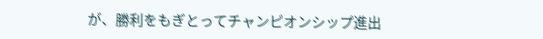が、勝利をもぎとってチャンピオンシップ進出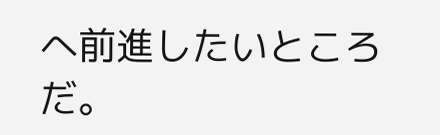へ前進したいところだ。